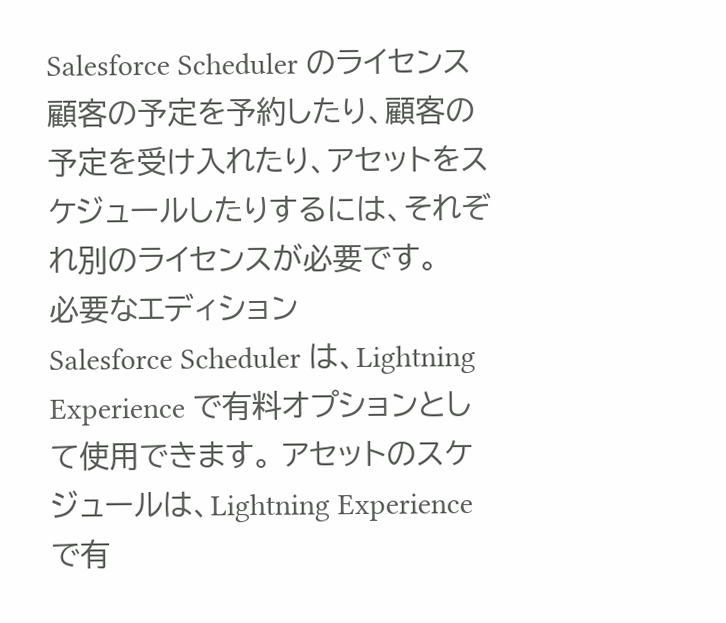Salesforce Scheduler のライセンス
顧客の予定を予約したり、顧客の予定を受け入れたり、アセットをスケジュールしたりするには、それぞれ別のライセンスが必要です。
必要なエディション
Salesforce Scheduler は、Lightning Experience で有料オプションとして使用できます。 アセットのスケジュールは、Lightning Experience で有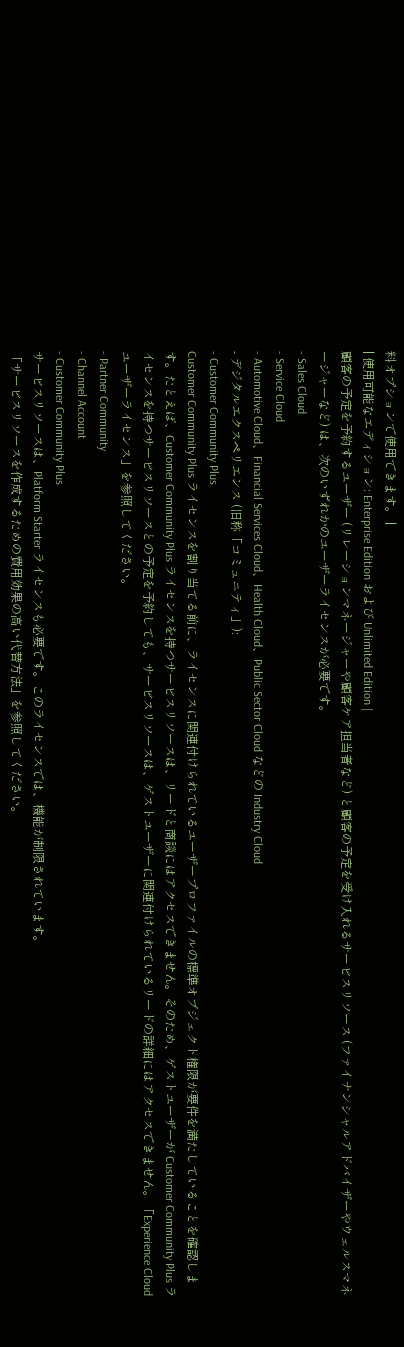料オプションで使用できます。 |
| 使用可能なエディション: Enterprise Edition および Unlimited Edition |
顧客の予定を予約するユーザー (リレーションマネージャーや顧客ケア担当者など) と顧客の予定を受け入れるサービスリソース (ファイナンシャルアドバイザーやウェルスマネージャーなど) は、次のいずれかのユーザーライセンスが必要です。
- Sales Cloud
- Service Cloud
- Automotive Cloud、Financial Services Cloud、Health Cloud、Public Sector Cloud などの Industry Cloud
- デジタルエクスペリエンス (旧称「コミュニティ」):
- Customer Community Plus
Customer Community Plus ライセンスを割り当てる前に、ライセンスに関連付けられているユーザープロファイルの標準オブジェクト権限が要件を満たしていることを確認します。たとえば、Customer Community Plus ライセンスを持つサービスリソースは、リードと商談にはアクセスできません。そのため、ゲストユーザーが Customer Community Plus ライセンスを持つサービスリソースとの予定を予約しても、サービスリソースは、ゲストユーザーに関連付けられているリードの詳細にはアクセスできません。「Experience Cloud ユーザーライセンス」を参照してください。
- Partner Community
- Channel Account
- Customer Community Plus
サービスリソースは、Platform Starter ライセンスも必要です。このライセンスでは、機能が制限されています。
「サービスリソースを作成するための費用効果の高い代替方法」を参照してください。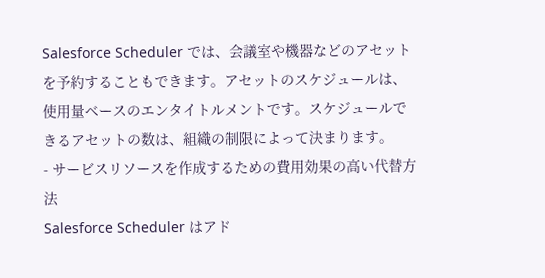Salesforce Scheduler では、会議室や機器などのアセットを予約することもできます。アセットのスケジュールは、使用量ベースのエンタイトルメントです。スケジュールできるアセットの数は、組織の制限によって決まります。
- サービスリソースを作成するための費用効果の高い代替方法
Salesforce Scheduler はアド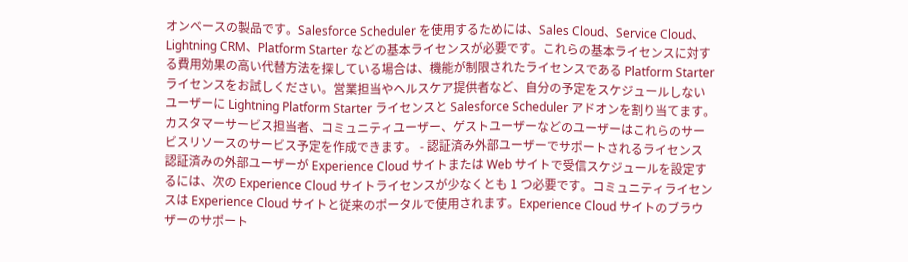オンベースの製品です。Salesforce Scheduler を使用するためには、Sales Cloud、Service Cloud、Lightning CRM、Platform Starter などの基本ライセンスが必要です。これらの基本ライセンスに対する費用効果の高い代替方法を探している場合は、機能が制限されたライセンスである Platform Starter ライセンスをお試しください。営業担当やヘルスケア提供者など、自分の予定をスケジュールしないユーザーに Lightning Platform Starter ライセンスと Salesforce Scheduler アドオンを割り当てます。カスタマーサービス担当者、コミュニティユーザー、ゲストユーザーなどのユーザーはこれらのサービスリソースのサービス予定を作成できます。 - 認証済み外部ユーザーでサポートされるライセンス
認証済みの外部ユーザーが Experience Cloud サイトまたは Web サイトで受信スケジュールを設定するには、次の Experience Cloud サイトライセンスが少なくとも 1 つ必要です。コミュニティライセンスは Experience Cloud サイトと従来のポータルで使用されます。Experience Cloud サイトのブラウザーのサポート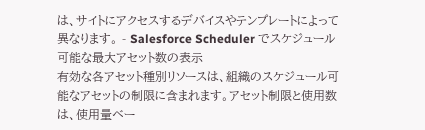は、サイトにアクセスするデバイスやテンプレートによって異なります。 - Salesforce Scheduler でスケジュール可能な最大アセット数の表示
有効な各アセット種別リソースは、組織のスケジュール可能なアセットの制限に含まれます。アセット制限と使用数は、使用量ベー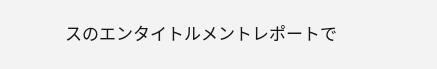スのエンタイトルメントレポートで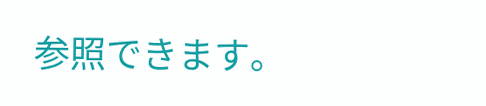参照できます。